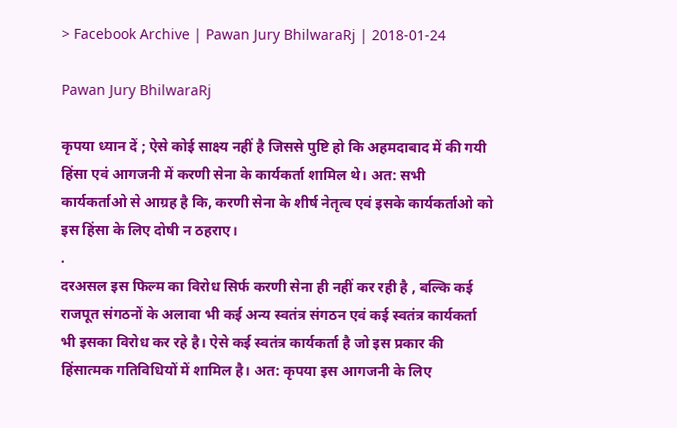> Facebook Archive | Pawan Jury BhilwaraRj | 2018-01-24

Pawan Jury BhilwaraRj

कृपया ध्यान दें ; ऐसे कोई साक्ष्य नहीं है जिससे पुष्टि हो कि अहमदाबाद में की गयी हिंसा एवं आगजनी में करणी सेना के कार्यकर्ता शामिल थे। अत: सभी कार्यकर्ताओ से आग्रह है कि, करणी सेना के शीर्ष नेतृत्व एवं इसके कार्यकर्ताओ को इस हिंसा के लिए दोषी न ठहराए।
.
दरअसल इस फिल्म का विरोध सिर्फ करणी सेना ही नहीं कर रही है , बल्कि कई राजपूत संगठनों के अलावा भी कई अन्य स्वतंत्र संगठन एवं कई स्वतंत्र कार्यकर्ता भी इसका विरोध कर रहे है। ऐसे कई स्वतंत्र कार्यकर्ता है जो इस प्रकार की हिंसात्मक गतिविधियों में शामिल है। अत: कृपया इस आगजनी के लिए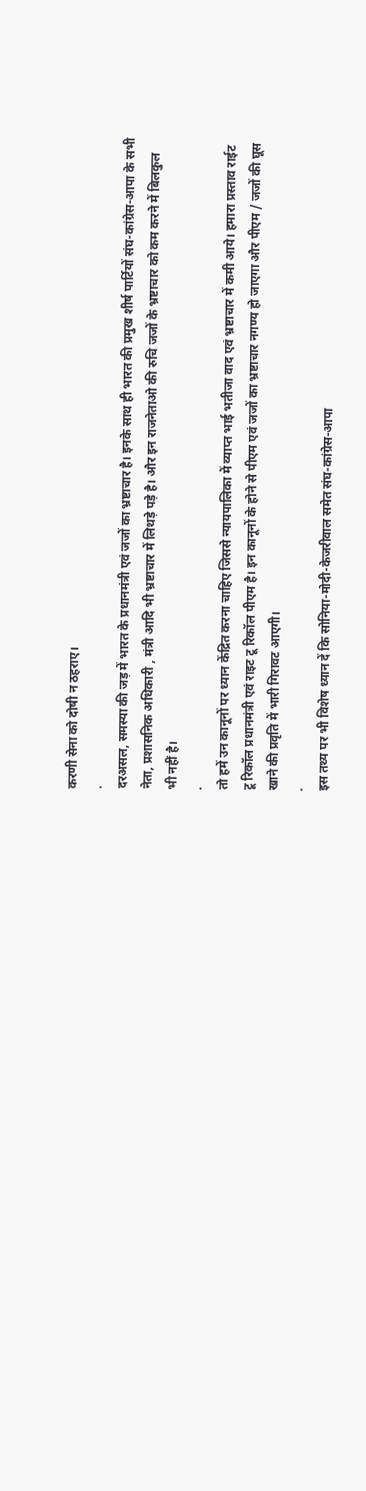करणी सेना को दोषी न ठहराए।
.
दरअसल, समस्या की जड़ में भारत के प्रधानमंत्री एवं जजों का भ्रष्टाचार है। इनके साथ ही भारत की प्रमुख शीर्ष पार्टियों संघ-कांग्रेस-आपा के सभी नेता, प्रशासनिक अधिकारी , मंत्री आदि भी भ्रष्टाचार में लिथड़े पड़े है। और इन राजनेताओ की रुचि जजों के भ्रष्टाचार को कम करने में बिलकुल भी नहीं है।
.
तो हमें उन कानूनों पर ध्यान केंद्रित करना चाहिए जिससे न्यायपालिका में व्याप्त भाई भतीजा वाद एवं भ्रष्टाचार में कमी आये। हमारा प्रस्ताव राईट टू रिकॉल प्रधानमंत्री एवं राइट टू रिकॉल पीएम है। इन कानूनों के होने से पीएम एवं जजों का भ्रष्टाचार नगण्य हो जाएगा और पीएम / जजों की घूस खाने की प्रवृति में भारी गिरावट आएगी।
.
इस तथ्य पर भी विशेष ध्यान दें कि सोनिया-मोदी-केजरीवाल समेत संघ-कांग्रेस-आपा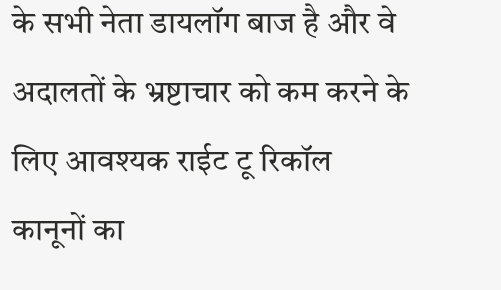के सभी नेता डायलॉग बाज है और वे अदालतों के भ्रष्टाचार को कम करने के लिए आवश्यक राईट टू रिकॉल कानूनों का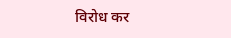विरोध कर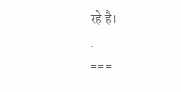रहे है।
.
===